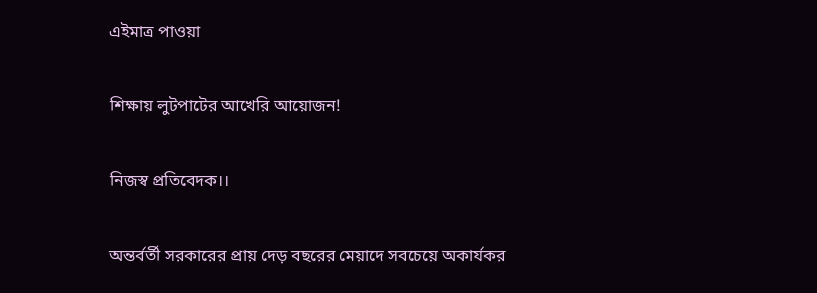এইমাত্র পাওয়া

শিক্ষায় লুটপাটের আখেরি আয়োজন!

নিজস্ব প্রতিবেদক।।

অন্তর্বর্তী সরকারের প্রায় দেড় বছরের মেয়াদে সবচেয়ে অকার্যকর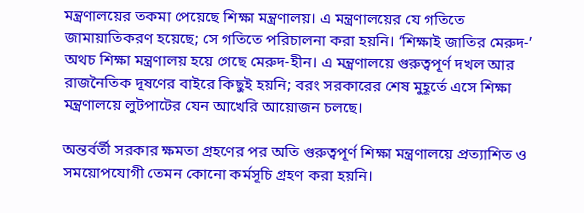মন্ত্রণালয়ের তকমা পেয়েছে শিক্ষা মন্ত্রণালয়। এ মন্ত্রণালয়ের যে গতিতে জামায়াতিকরণ হয়েছে; সে গতিতে পরিচালনা করা হয়নি। ‘শিক্ষাই জাতির মেরুদ-’ অথচ শিক্ষা মন্ত্রণালয় হয়ে গেছে মেরুদ-হীন। এ মন্ত্রণালয়ে গুরুত্বপূর্ণ দখল আর রাজনৈতিক দূষণের বাইরে কিছুই হয়নি; বরং সরকারের শেষ মুহূর্তে এসে শিক্ষা মন্ত্রণালয়ে লুটপাটের যেন আখেরি আয়োজন চলছে।

অন্তর্বর্তী সরকার ক্ষমতা গ্রহণের পর অতি গুরুত্বপূর্ণ শিক্ষা মন্ত্রণালয়ে প্রত্যাশিত ও সময়োপযোগী তেমন কোনো কর্মসূচি গ্রহণ করা হয়নি।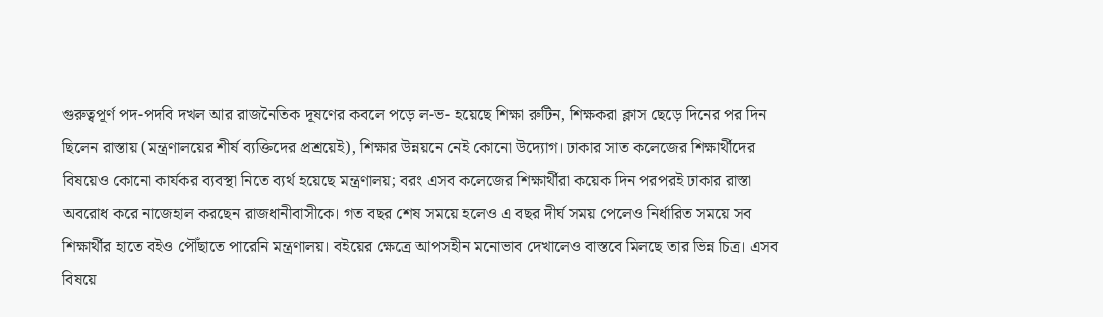গুরুত্বপূর্ণ পদ-পদবি দখল আর রাজনৈতিক দূষণের কবলে পড়ে ল-ভ- হয়েছে শিক্ষা রুটিন, শিক্ষকরা ক্লাস ছেড়ে দিনের পর দিন ছিলেন রাস্তায় (মন্ত্রণালয়ের শীর্ষ ব্যক্তিদের প্রশ্রয়েই), শিক্ষার উন্নয়নে নেই কোনো উদ্যোগ। ঢাকার সাত কলেজের শিক্ষার্থীদের বিষয়েও কোনো কার্যকর ব্যবস্থা নিতে ব্যর্থ হয়েছে মন্ত্রণালয়; বরং এসব কলেজের শিক্ষার্থীরা কয়েক দিন পরপরই ঢাকার রাস্তা অবরোধ করে নাজেহাল করছেন রাজধানীবাসীকে। গত বছর শেষ সময়ে হলেও এ বছর দীর্ঘ সময় পেলেও নির্ধারিত সময়ে সব শিক্ষার্থীর হাতে বইও পৌঁছাতে পারেনি মন্ত্রণালয়। বইয়ের ক্ষেত্রে আপসহীন মনোভাব দেখালেও বাস্তবে মিলছে তার ভিন্ন চিত্র। এসব বিষয়ে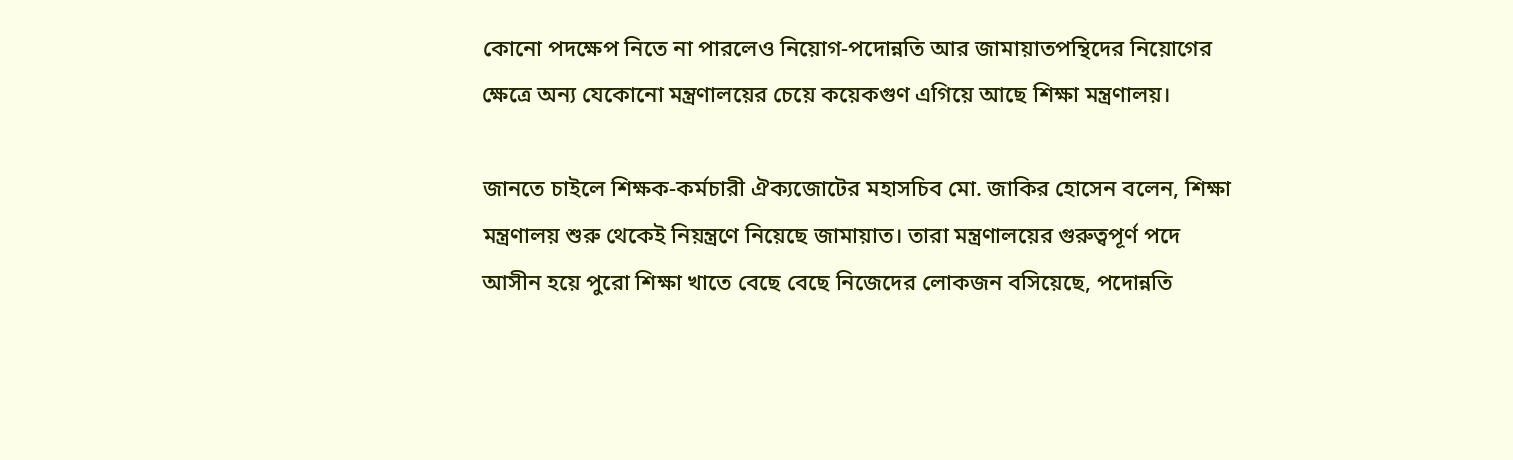কোনো পদক্ষেপ নিতে না পারলেও নিয়োগ-পদোন্নতি আর জামায়াতপন্থিদের নিয়োগের ক্ষেত্রে অন্য যেকোনো মন্ত্রণালয়ের চেয়ে কয়েকগুণ এগিয়ে আছে শিক্ষা মন্ত্রণালয়।

জানতে চাইলে শিক্ষক-কর্মচারী ঐক্যজোটের মহাসচিব মো. জাকির হোসেন বলেন, শিক্ষা মন্ত্রণালয় শুরু থেকেই নিয়ন্ত্রণে নিয়েছে জামায়াত। তারা মন্ত্রণালয়ের গুরুত্বপূর্ণ পদে আসীন হয়ে পুরো শিক্ষা খাতে বেছে বেছে নিজেদের লোকজন বসিয়েছে, পদোন্নতি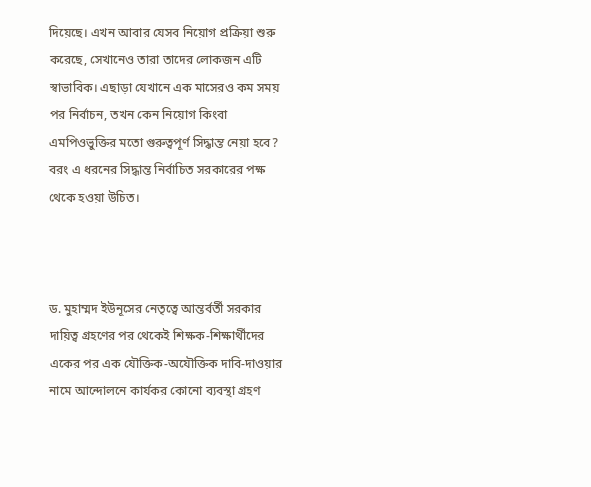দিয়েছে। এখন আবার যেসব নিয়োগ প্রক্রিয়া শুরু করেছে, সেখানেও তারা তাদের লোকজন এটি স্বাভাবিক। এছাড়া যেখানে এক মাসেরও কম সময় পর নির্বাচন, তখন কেন নিয়োগ কিংবা এমপিওভুক্তির মতো গুরুত্বপূর্ণ সিদ্ধান্ত নেয়া হবে? বরং এ ধরনের সিদ্ধান্ত নির্বাচিত সরকারের পক্ষ থেকে হওয়া উচিত।



ড. মুহাম্মদ ইউনূসের নেতৃত্বে আন্তর্বর্তী সরকার দায়িত্ব গ্রহণের পর থেকেই শিক্ষক-শিক্ষার্থীদের একের পর এক যৌক্তিক-অযৌক্তিক দাবি-দাওয়ার নামে আন্দোলনে কার্যকর কোনো ব্যবস্থা গ্রহণ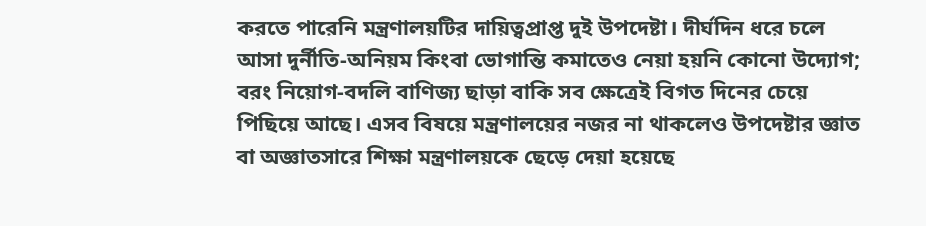করতে পারেনি মন্ত্রণালয়টির দায়িত্বপ্রাপ্ত দুই উপদেষ্টা। দীর্ঘদিন ধরে চলে আসা দুর্নীতি-অনিয়ম কিংবা ভোগান্তি কমাতেও নেয়া হয়নি কোনো উদ্যোগ; বরং নিয়োগ-বদলি বাণিজ্য ছাড়া বাকি সব ক্ষেত্রেই বিগত দিনের চেয়ে পিছিয়ে আছে। এসব বিষয়ে মন্ত্রণালয়ের নজর না থাকলেও উপদেষ্টার জ্ঞাত বা অজ্ঞাতসারে শিক্ষা মন্ত্রণালয়কে ছেড়ে দেয়া হয়েছে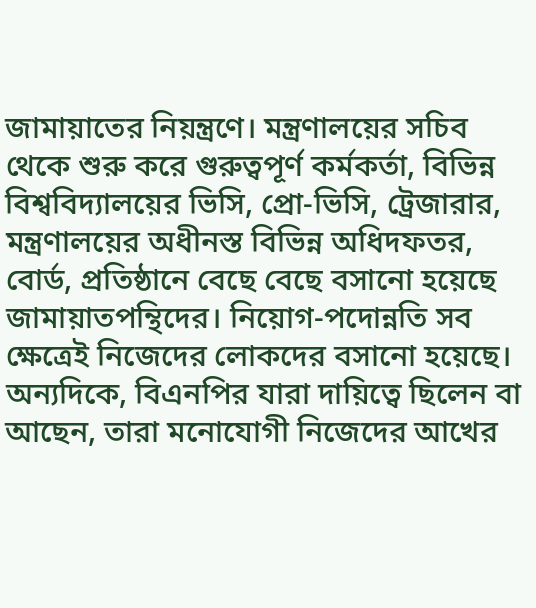জামায়াতের নিয়ন্ত্রণে। মন্ত্রণালয়ের সচিব থেকে শুরু করে গুরুত্বপূর্ণ কর্মকর্তা, বিভিন্ন বিশ্ববিদ্যালয়ের ভিসি, প্রো-ভিসি, ট্রেজারার, মন্ত্রণালয়ের অধীনস্ত বিভিন্ন অধিদফতর, বোর্ড, প্রতিষ্ঠানে বেছে বেছে বসানো হয়েছে জামায়াতপন্থিদের। নিয়োগ-পদোন্নতি সব ক্ষেত্রেই নিজেদের লোকদের বসানো হয়েছে। অন্যদিকে, বিএনপির যারা দায়িত্বে ছিলেন বা আছেন, তারা মনোযোগী নিজেদের আখের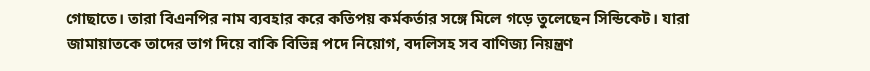গোছাতে। তারা বিএনপির নাম ব্যবহার করে কতিপয় কর্মকর্তার সঙ্গে মিলে গড়ে তুলেছেন সিন্ডিকেট। যারা জামায়াতকে তাদের ভাগ দিয়ে বাকি বিভিন্ন পদে নিয়োগ, বদলিসহ সব বাণিজ্য নিয়ন্ত্রণ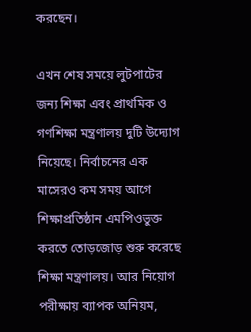করছেন।

এখন শেষ সময়ে লুটপাটের জন্য শিক্ষা এবং প্রাথমিক ও গণশিক্ষা মন্ত্রণালয় দুটি উদ্যোগ নিয়েছে। নির্বাচনের এক মাসেরও কম সময় আগে শিক্ষাপ্রতিষ্ঠান এমপিওভুক্ত করতে তোড়জোড় শুরু করেছে শিক্ষা মন্ত্রণালয়। আর নিয়োগ পরীক্ষায় ব্যাপক অনিয়ম,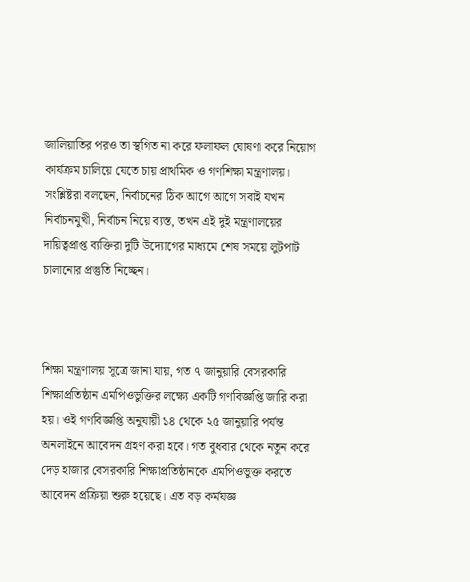জালিয়াতির পরও তা স্থগিত না করে ফলাফল ঘোষণা করে নিয়োগ কার্যক্রম চালিয়ে যেতে চায় প্রাথমিক ও গণশিক্ষা মন্ত্রণালয়। সংশ্লিষ্টরা বলছেন, নির্বাচনের ঠিক আগে আগে সবাই যখন নির্বাচনমুখী, নির্বাচন নিয়ে ব্যস্ত, তখন এই দুই মন্ত্রণালয়ের দায়িত্বপ্রাপ্ত ব্যক্তিরা দুটি উদ্যোগের মাধ্যমে শেষ সময়ে লুটপাট চালানোর প্রস্তুতি নিচ্ছেন।



শিক্ষা মন্ত্রণালয় সূত্রে জানা যায়, গত ৭ জানুয়ারি বেসরকারি শিক্ষাপ্রতিষ্ঠান এমপিওভুক্তির লক্ষ্যে একটি গণবিজ্ঞপ্তি জারি করা হয়। ওই গণবিজ্ঞপ্তি অনুযায়ী ১৪ থেকে ২৫ জানুয়ারি পর্যন্ত অনলাইনে আবেদন গ্রহণ করা হবে। গত বুধবার থেকে নতুন করে দেড় হাজার বেসরকারি শিক্ষাপ্রতিষ্ঠানকে এমপিওভুক্ত করতে আবেদন প্রক্রিয়া শুরু হয়েছে। এত বড় কর্মযজ্ঞ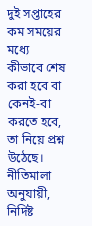দুই সপ্তাহের কম সময়ের মধ্যে কীভাবে শেষ করা হবে বা কেনই-বা করতে হবে, তা নিয়ে প্রশ্ন উঠেছে। নীতিমালা অনুযায়ী, নির্দিষ্ট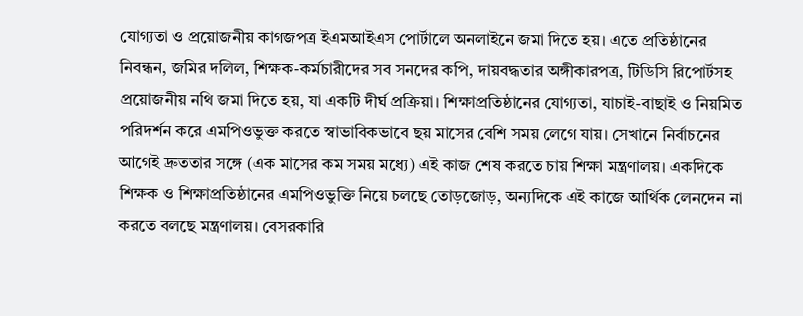যোগ্যতা ও প্রয়োজনীয় কাগজপত্র ইএমআইএস পোর্টালে অনলাইনে জমা দিতে হয়। এতে প্রতিষ্ঠানের নিবন্ধন, জমির দলিল, শিক্ষক-কর্মচারীদের সব সনদের কপি, দায়বদ্ধতার অঙ্গীকারপত্র, টিডিসি রিপোর্টসহ প্রয়োজনীয় নথি জমা দিতে হয়, যা একটি দীর্ঘ প্রক্রিয়া। শিক্ষাপ্রতিষ্ঠানের যোগ্যতা, যাচাই-বাছাই ও নিয়মিত পরিদর্শন করে এমপিওভুক্ত করতে স্বাভাবিকভাবে ছয় মাসের বেশি সময় লেগে যায়। সেখানে নির্বাচনের আগেই দ্রুততার সঙ্গে (এক মাসের কম সময় মধ্যে) এই কাজ শেষ করতে চায় শিক্ষা মন্ত্রণালয়। একদিকে শিক্ষক ও শিক্ষাপ্রতিষ্ঠানের এমপিওভুক্তি নিয়ে চলছে তোড়জোড়, অন্যদিকে এই কাজে আর্থিক লেনদেন না করতে বলছে মন্ত্রণালয়। বেসরকারি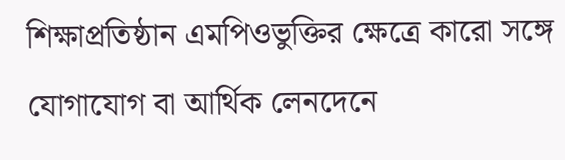শিক্ষাপ্রতিষ্ঠান এমপিওভুক্তির ক্ষেত্রে কারো সঙ্গে যোগাযোগ বা আর্থিক লেনদেনে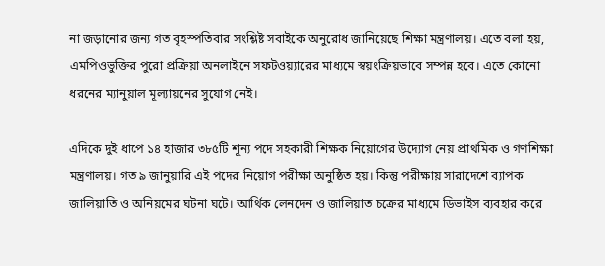না জড়ানোর জন্য গত বৃহস্পতিবার সংশ্লিষ্ট সবাইকে অনুরোধ জানিয়েছে শিক্ষা মন্ত্রণালয়। এতে বলা হয়, এমপিওভুক্তির পুরো প্রক্রিয়া অনলাইনে সফটওয়্যারের মাধ্যমে স্বয়ংক্রিয়ভাবে সম্পন্ন হবে। এতে কোনো ধরনের ম্যানুয়াল মূল্যায়নের সুযোগ নেই।

এদিকে দুই ধাপে ১৪ হাজার ৩৮৫টি শূন্য পদে সহকারী শিক্ষক নিয়োগের উদ্যোগ নেয় প্রাথমিক ও গণশিক্ষা মন্ত্রণালয়। গত ৯ জানুয়ারি এই পদের নিয়োগ পরীক্ষা অনুষ্ঠিত হয়। কিন্তু পরীক্ষায় সারাদেশে ব্যাপক জালিয়াতি ও অনিয়মের ঘটনা ঘটে। আর্থিক লেনদেন ও জালিয়াত চক্রের মাধ্যমে ডিভাইস ব্যবহার করে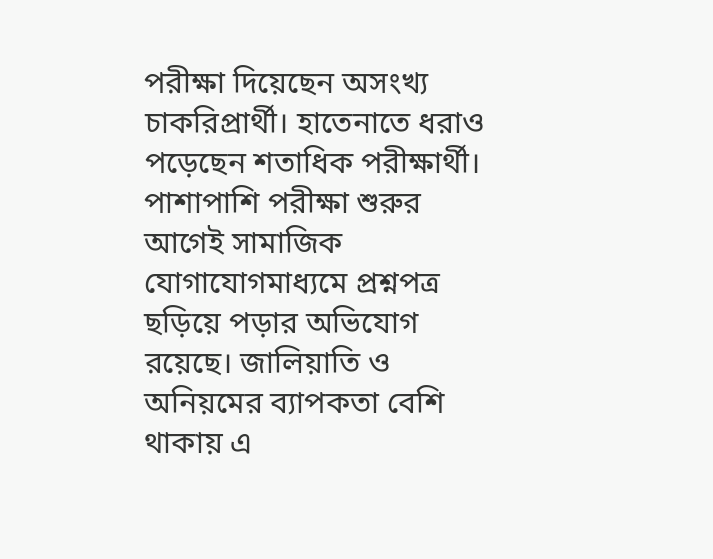পরীক্ষা দিয়েছেন অসংখ্য চাকরিপ্রার্থী। হাতেনাতে ধরাও পড়েছেন শতাধিক পরীক্ষার্থী। পাশাপাশি পরীক্ষা শুরুর আগেই সামাজিক যোগাযোগমাধ্যমে প্রশ্নপত্র ছড়িয়ে পড়ার অভিযোগ রয়েছে। জালিয়াতি ও অনিয়মের ব্যাপকতা বেশি থাকায় এ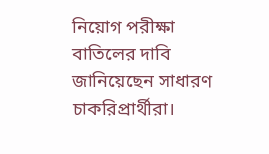নিয়োগ পরীক্ষা বাতিলের দাবি জানিয়েছেন সাধারণ চাকরিপ্রার্থীরা।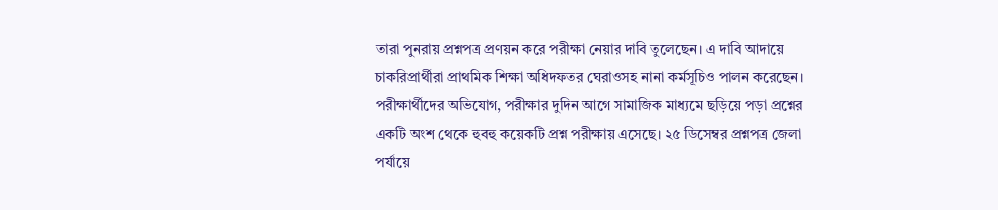তারা পুনরায় প্রশ্নপত্র প্রণয়ন করে পরীক্ষা নেয়ার দাবি তুলেছেন। এ দাবি আদায়ে চাকরিপ্রার্থীরা প্রাথমিক শিক্ষা অধিদফতর ঘেরাওসহ নানা কর্মসূচিও পালন করেছেন। পরীক্ষার্থীদের অভিযোগ, পরীক্ষার দুদিন আগে সামাজিক মাধ্যমে ছড়িয়ে পড়া প্রশ্নের একটি অংশ থেকে হুবহু কয়েকটি প্রশ্ন পরীক্ষায় এসেছে। ২৫ ডিসেম্বর প্রশ্নপত্র জেলা পর্যায়ে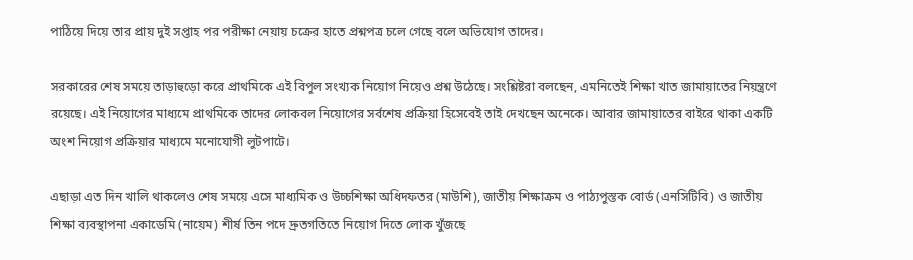পাঠিয়ে দিয়ে তার প্রায় দুই সপ্তাহ পর পরীক্ষা নেয়ায় চক্রের হাতে প্রশ্নপত্র চলে গেছে বলে অভিযোগ তাদের।

সরকারের শেষ সময়ে তাড়াহুড়ো করে প্রাথমিকে এই বিপুল সংখ্যক নিয়োগ নিয়েও প্রশ্ন উঠেছে। সংশ্লিষ্টরা বলছেন, এমনিতেই শিক্ষা খাত জামায়াতের নিয়ন্ত্রণে রয়েছে। এই নিয়োগের মাধ্যমে প্রাথমিকে তাদের লোকবল নিয়োগের সর্বশেষ প্রক্রিয়া হিসেবেই তাই দেখছেন অনেকে। আবার জামায়াতের বাইরে থাকা একটি অংশ নিয়োগ প্রক্রিয়ার মাধ্যমে মনোযোগী লুটপাটে।

এছাড়া এত দিন খালি থাকলেও শেষ সময়ে এসে মাধ্যমিক ও উচ্চশিক্ষা অধিদফতর (মাউশি), জাতীয় শিক্ষাক্রম ও পাঠ্যপুস্তক বোর্ড (এনসিটিবি) ও জাতীয় শিক্ষা ব্যবস্থাপনা একাডেমি (নায়েম) শীর্ষ তিন পদে দ্রুতগতিতে নিয়োগ দিতে লোক খুঁজছে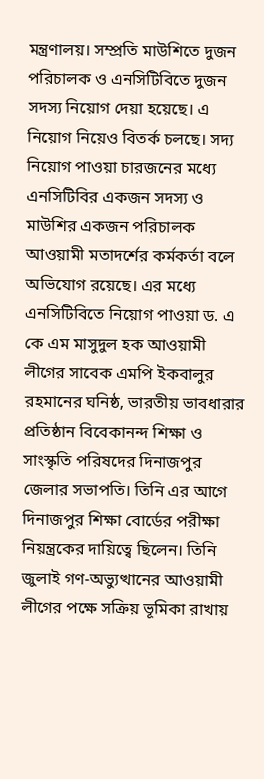মন্ত্রণালয়। সম্প্রতি মাউশিতে দুজন পরিচালক ও এনসিটিবিতে দুজন সদস্য নিয়োগ দেয়া হয়েছে। এ নিয়োগ নিয়েও বিতর্ক চলছে। সদ্য নিয়োগ পাওয়া চারজনের মধ্যে এনসিটিবির একজন সদস্য ও মাউশির একজন পরিচালক আওয়ামী মতাদর্শের কর্মকর্তা বলে অভিযোগ রয়েছে। এর মধ্যে এনসিটিবিতে নিয়োগ পাওয়া ড. এ কে এম মাসুদুল হক আওয়ামী লীগের সাবেক এমপি ইকবালুর রহমানের ঘনিষ্ঠ, ভারতীয় ভাবধারার প্রতিষ্ঠান বিবেকানন্দ শিক্ষা ও সাংস্কৃতি পরিষদের দিনাজপুর জেলার সভাপতি। তিনি এর আগে দিনাজপুর শিক্ষা বোর্ডের পরীক্ষা নিয়ন্ত্রকের দায়িত্বে ছিলেন। তিনি জুলাই গণ-অভ্যুত্থানের আওয়ামী লীগের পক্ষে সক্রিয় ভূমিকা রাখায়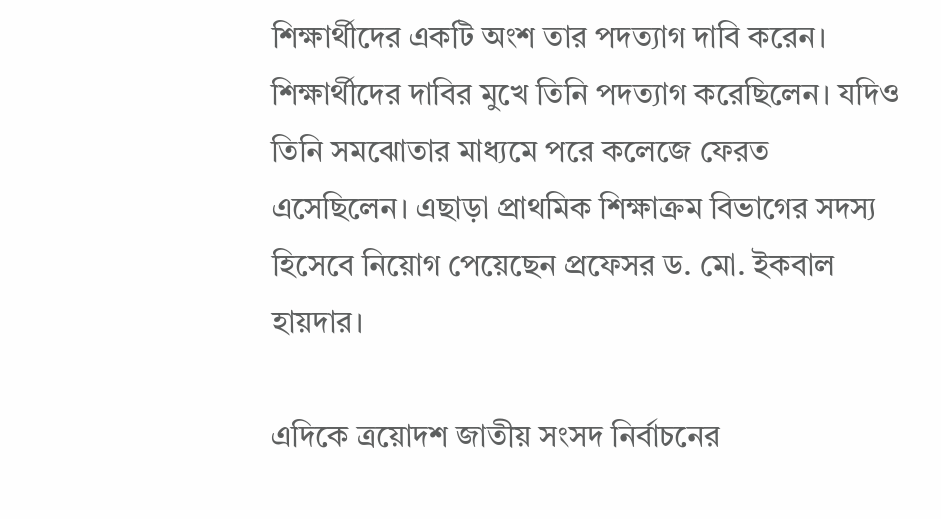শিক্ষার্থীদের একটি অংশ তার পদত্যাগ দাবি করেন। শিক্ষার্থীদের দাবির মুখে তিনি পদত্যাগ করেছিলেন। যদিও তিনি সমঝোতার মাধ্যমে পরে কলেজে ফেরত এসেছিলেন। এছাড়া প্রাথমিক শিক্ষাক্রম বিভাগের সদস্য হিসেবে নিয়োগ পেয়েছেন প্রফেসর ড. মো. ইকবাল হায়দার।

এদিকে ত্রয়োদশ জাতীয় সংসদ নির্বাচনের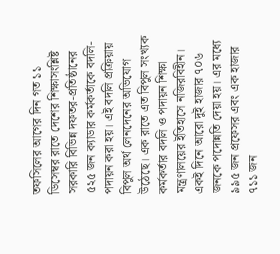তফসিলের আগের দিন গত ১১ ডিসেম্বর রাতে দেশের শিক্ষাসংশ্লিষ্ট সরকারি বিভিন্ন দফতর-প্রতিষ্ঠানের ৫২৫ জন ক্যাডার কর্মকর্তাকে বদলি-পদায়ন করা হয়। এই বদলি প্রক্রিয়ায় বিপুল অর্থ লেনদেনের অভিযোগ উঠেছে। এক রাতে এত বিপুল সংখ্যক কর্মকর্তার বদলি ও পদায়ন শিক্ষা মন্ত্রণালয়ের ইতিহাসে নজিরবিহীন। একই দিনে আরো দুই হাজার ৭০৬ জনকে পদোন্নতি দেয়া হয়। এর মধ্যে ৯৯৫ জন প্রফেসর এবং এক হাজার ৭১১ জন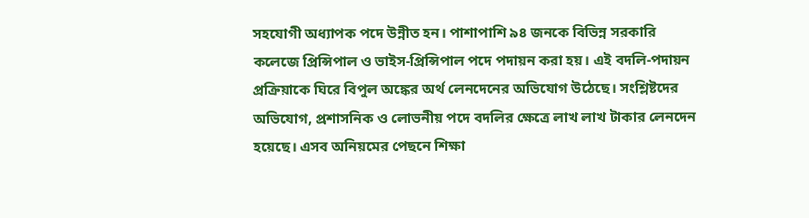সহযোগী অধ্যাপক পদে উন্নীত হন। পাশাপাশি ৯৪ জনকে বিভিন্ন সরকারি কলেজে প্রিন্সিপাল ও ভাইস-প্রিন্সিপাল পদে পদায়ন করা হয়। এই বদলি-পদায়ন প্রক্রিয়াকে ঘিরে বিপুল অঙ্কের অর্থ লেনদেনের অভিযোগ উঠেছে। সংশ্লিষ্টদের অভিযোগ, প্রশাসনিক ও লোভনীয় পদে বদলির ক্ষেত্রে লাখ লাখ টাকার লেনদেন হয়েছে। এসব অনিয়মের পেছনে শিক্ষা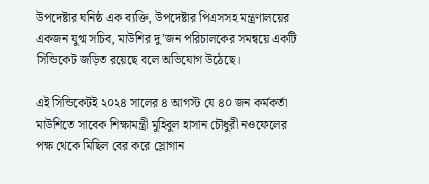উপদেষ্টার ঘনিষ্ঠ এক ব্যক্তি, উপদেষ্টার পিএসসহ মন্ত্রণালয়ের একজন যুগ্ম সচিব, মাউশির দু’জন পরিচালকের সমন্বয়ে একটি সিন্ডিকেট জড়িত রয়েছে বলে অভিযোগ উঠেছে।

এই সিন্ডিকেটই ২০২৪ সালের ৪ আগস্ট যে ৪০ জন কর্মকর্তা মাউশিতে সাবেক শিক্ষামন্ত্রী মুহিবুল হাসান চৌধুরী নওফেলের পক্ষ থেকে মিছিল বের করে স্লোগান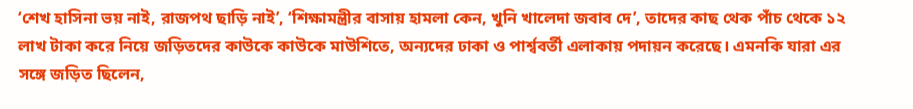‘শেখ হাসিনা ভয় নাই, রাজপথ ছাড়ি নাই’, ‘শিক্ষামন্ত্রীর বাসায় হামলা কেন, খুনি খালেদা জবাব দে’, তাদের কাছ থেক পাঁচ থেকে ১২ লাখ টাকা করে নিয়ে জড়িতদের কাউকে কাউকে মাউশিতে, অন্যদের ঢাকা ও পার্শ্ববর্তী এলাকায় পদায়ন করেছে। এমনকি যারা এর সঙ্গে জড়িত ছিলেন,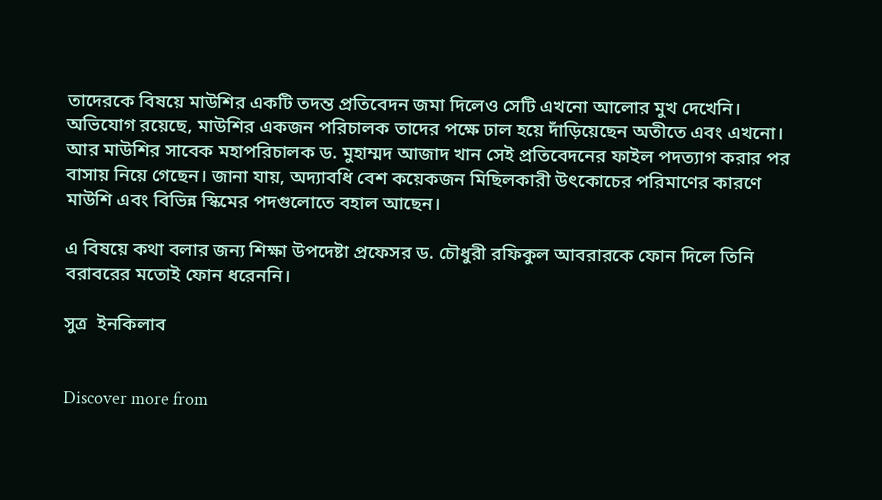তাদেরকে বিষয়ে মাউশির একটি তদন্ত প্রতিবেদন জমা দিলেও সেটি এখনো আলোর মুখ দেখেনি। অভিযোগ রয়েছে, মাউশির একজন পরিচালক তাদের পক্ষে ঢাল হয়ে দাঁড়িয়েছেন অতীতে এবং এখনো। আর মাউশির সাবেক মহাপরিচালক ড. মুহাম্মদ আজাদ খান সেই প্রতিবেদনের ফাইল পদত্যাগ করার পর বাসায় নিয়ে গেছেন। জানা যায়, অদ্যাবধি বেশ কয়েকজন মিছিলকারী উৎকোচের পরিমাণের কারণে মাউশি এবং বিভিন্ন স্কিমের পদগুলোতে বহাল আছেন।

এ বিষয়ে কথা বলার জন্য শিক্ষা উপদেষ্টা প্রফেসর ড. চৌধুরী রফিকুল আবরারকে ফোন দিলে তিনি বরাবরের মতোই ফোন ধরেননি।

সুত্র  ইনকিলাব


Discover more from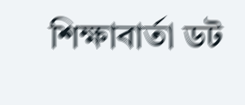শিক্ষাবার্তা ডট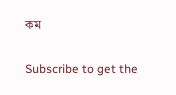কম

Subscribe to get the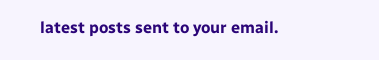latest posts sent to your email.